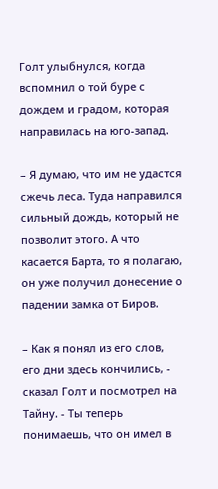Голт улыбнулся, когда вспомнил о той буре с дождем и градом, которая направилась на юго-запад.

– Я думаю, что им не удастся сжечь леса. Туда направился сильный дождь, который не позволит этого. А что касается Барта, то я полагаю, он уже получил донесение о падении замка от Биров.

– Как я понял из его слов, его дни здесь кончились, - сказал Голт и посмотрел на Тайну. - Ты теперь понимаешь, что он имел в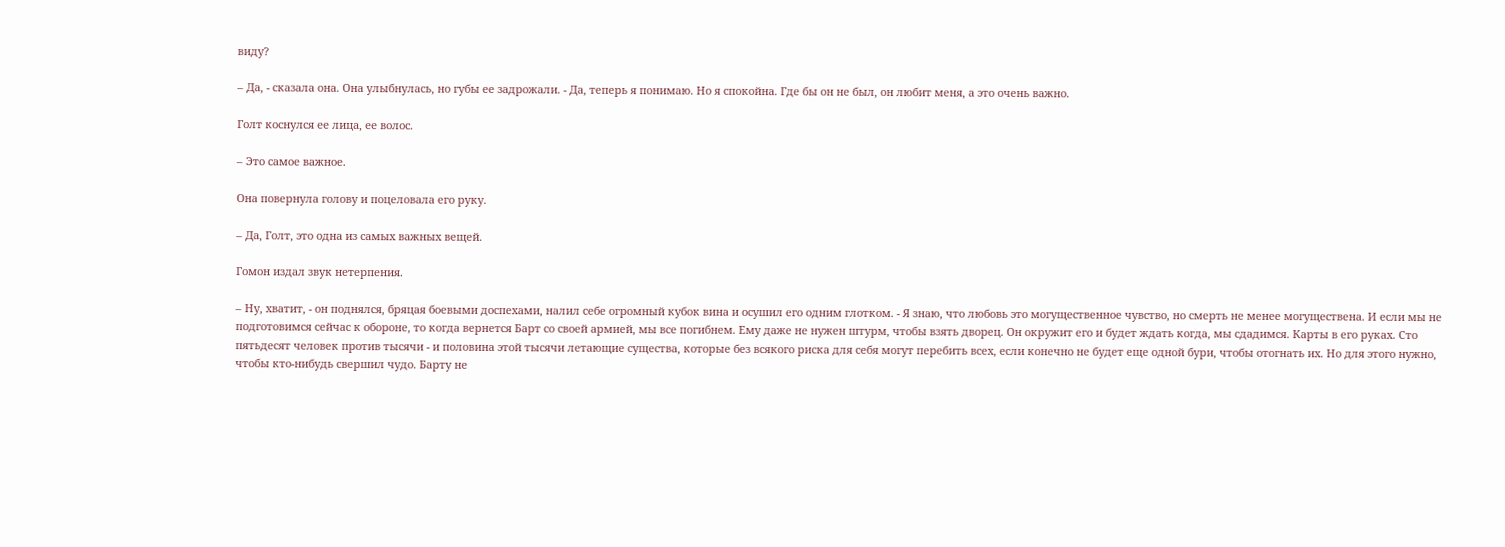виду?

– Да, - сказала она. Она улыбнулась, но губы ее задрожали. - Да, теперь я понимаю. Но я спокойна. Где бы он не был, он любит меня, а это очень важно.

Голт коснулся ее лица, ее волос.

– Это самое важное.

Она повернула голову и поцеловала его руку.

– Да, Голт, это одна из самых важных вещей.

Гомон издал звук нетерпения.

– Ну, хватит, - он поднялся, бряцая боевыми доспехами, налил себе огромный кубок вина и осушил его одним глотком. - Я знаю, что любовь это могущественное чувство, но смерть не менее могуществена. И если мы не подготовимся сейчас к обороне, то когда вернется Барт со своей армией, мы все погибнем. Ему даже не нужен штурм, чтобы взять дворец. Он окружит его и будет ждать когда, мы сдадимся. Карты в его руках. Сто пятьдесят человек против тысячи - и половина этой тысячи летающие существа, которые без всякого риска для себя могут перебить всех, если конечно не будет еще одной бури, чтобы отогнать их. Но для этого нужно, чтобы кто-нибудь свершил чудо. Барту не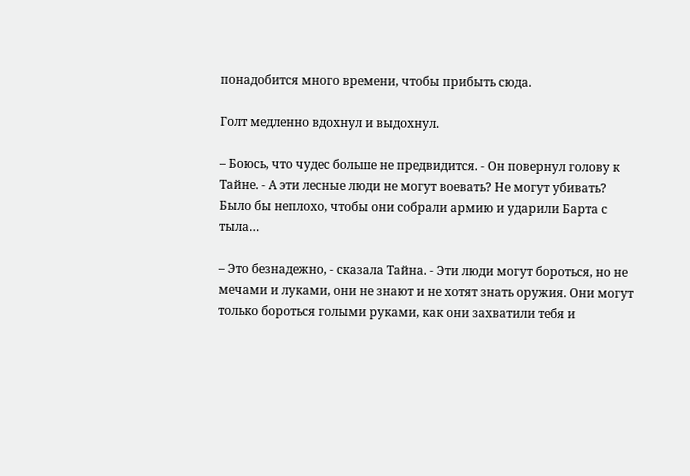понадобится много времени, чтобы прибыть сюда.

Голт медленно вдохнул и выдохнул.

– Боюсь, что чудес больше не предвидится. - Он повернул голову к Тайне. - А эти лесные люди не могут воевать? Не могут убивать? Было бы неплохо, чтобы они собрали армию и ударили Барта с тыла…

– Это безнадежно, - сказала Тайна. - Эти люди могут бороться, но не мечами и луками, они не знают и не хотят знать оружия. Они могут только бороться голыми руками, как они захватили тебя и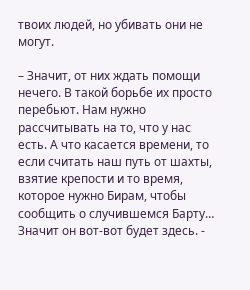твоих людей, но убивать они не могут.

– Значит, от них ждать помощи нечего. В такой борьбе их просто перебьют. Нам нужно рассчитывать на то, что у нас есть. А что касается времени, то если считать наш путь от шахты, взятие крепости и то время, которое нужно Бирам, чтобы сообщить о случившемся Барту… Значит он вот-вот будет здесь. -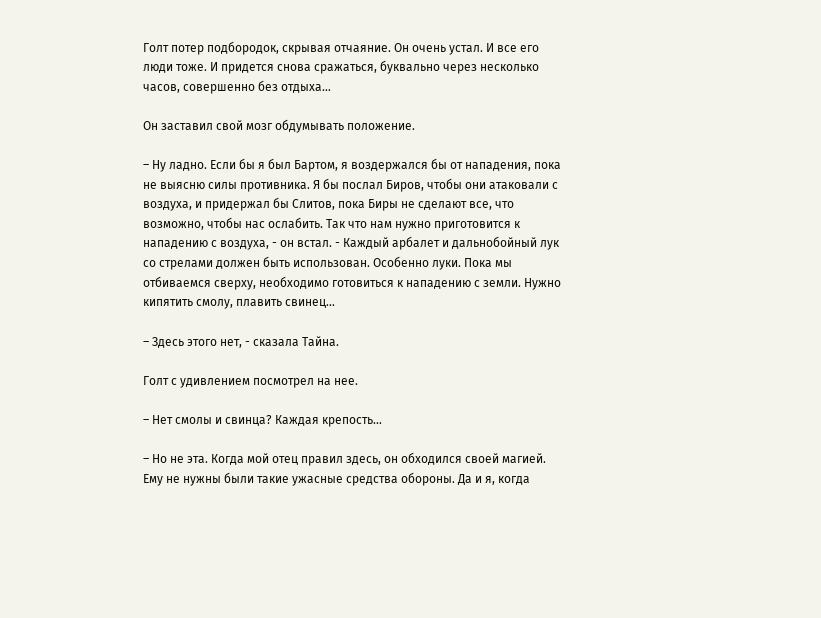Голт потер подбородок, скрывая отчаяние. Он очень устал. И все его люди тоже. И придется снова сражаться, буквально через несколько часов, совершенно без отдыха…

Он заставил свой мозг обдумывать положение.

– Ну ладно. Если бы я был Бартом, я воздержался бы от нападения, пока не выясню силы противника. Я бы послал Биров, чтобы они атаковали с воздуха, и придержал бы Слитов, пока Биры не сделают все, что возможно, чтобы нас ослабить. Так что нам нужно приготовится к нападению с воздуха, - он встал. - Каждый арбалет и дальнобойный лук со стрелами должен быть использован. Особенно луки. Пока мы отбиваемся сверху, необходимо готовиться к нападению с земли. Нужно кипятить смолу, плавить свинец…

– Здесь этого нет, - сказала Тайна.

Голт с удивлением посмотрел на нее.

– Нет смолы и свинца? Каждая крепость…

– Но не эта. Когда мой отец правил здесь, он обходился своей магией. Ему не нужны были такие ужасные средства обороны. Да и я, когда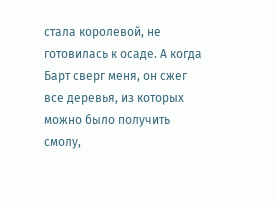стала королевой, не готовилась к осаде. А когда Барт сверг меня, он сжег все деревья, из которых можно было получить смолу,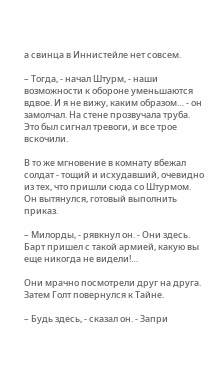а свинца в Иннистейле нет совсем.

– Тогда, - начал Штурм, - наши возможности к обороне уменьшаются вдвое. И я не вижу, каким образом… - он замолчал. На стене прозвучала труба. Это был сигнал тревоги, и все трое вскочили.

В то же мгновение в комнату вбежал солдат - тощий и исхудавший, очевидно из тех, что пришли сюда со Штурмом. Он вытянулся, готовый выполнить приказ.

– Милорды, - рявкнул он. - Они здесь. Барт пришел с такой армией, какую вы еще никогда не видели!…

Они мрачно посмотрели друг на друга. Затем Голт повернулся к Тайне.

– Будь здесь, - сказал он. - Запри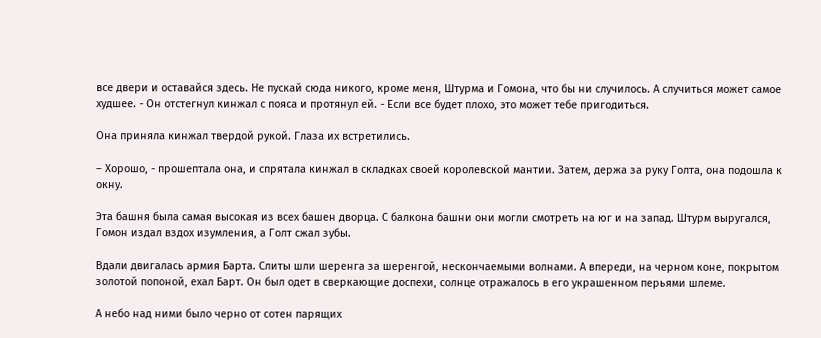все двери и оставайся здесь. Не пускай сюда никого, кроме меня, Штурма и Гомона, что бы ни случилось. А случиться может самое худшее. - Он отстегнул кинжал с пояса и протянул ей. - Если все будет плохо, это может тебе пригодиться.

Она приняла кинжал твердой рукой. Глаза их встретились.

– Хорошо, - прошептала она, и спрятала кинжал в складках своей королевской мантии. Затем, держа за руку Голта, она подошла к окну.

Эта башня была самая высокая из всех башен дворца. С балкона башни они могли смотреть на юг и на запад. Штурм выругался, Гомон издал вздох изумления, а Голт сжал зубы.

Вдали двигалась армия Барта. Слиты шли шеренга за шеренгой, нескончаемыми волнами. А впереди, на черном коне, покрытом золотой попоной, ехал Барт. Он был одет в сверкающие доспехи, солнце отражалось в его украшенном перьями шлеме.

А небо над ними было черно от сотен парящих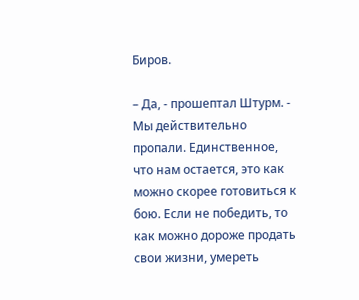Биров.

– Да, - прошептал Штурм. - Мы действительно пропали. Единственное, что нам остается, это как можно скорее готовиться к бою. Если не победить, то как можно дороже продать свои жизни, умереть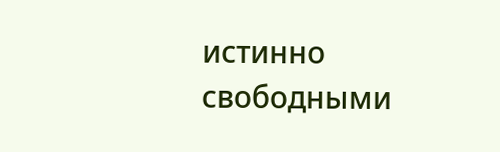истинно свободными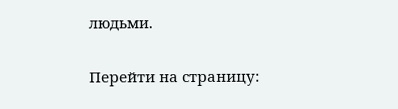людьми.

Перейти на страницу: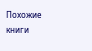Похожие книги